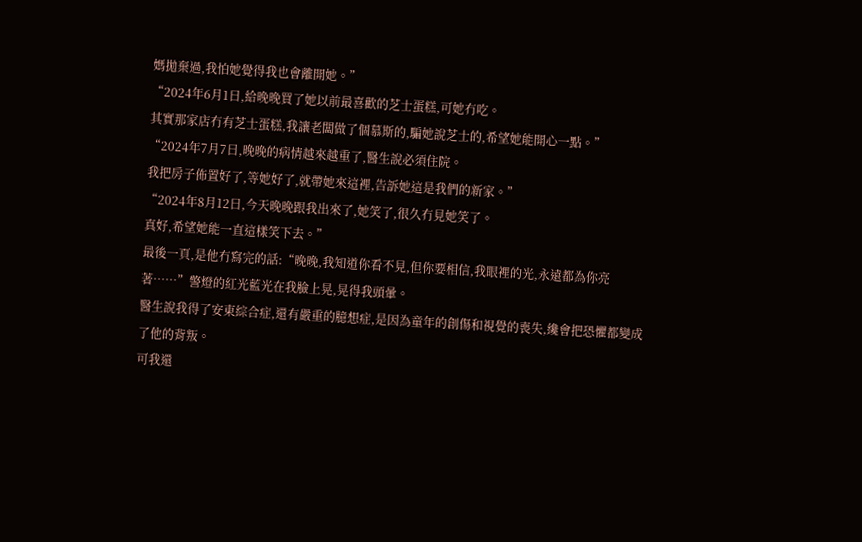媽拋棄過,我怕她覺得我也會離開她。”
“2024年6月1日,給晚晚買了她以前最喜歡的芝士蛋糕,可她冇吃。
其實那家店冇有芝士蛋糕,我讓老闆做了個慕斯的,騙她說芝士的,希望她能開心一點。”
“2024年7月7日,晚晚的病情越來越重了,醫生說必須住院。
我把房子佈置好了,等她好了,就帶她來這裡,告訴她這是我們的新家。”
“2024年8月12日,今天晚晚跟我出來了,她笑了,很久冇見她笑了。
真好,希望她能一直這樣笑下去。”
最後一頁,是他冇寫完的話:“晚晚,我知道你看不見,但你要相信,我眼裡的光,永遠都為你亮著……”警燈的紅光藍光在我臉上晃,晃得我頭暈。
醫生說我得了安東綜合症,還有嚴重的臆想症,是因為童年的創傷和視覺的喪失,纔會把恐懼都變成了他的背叛。
可我還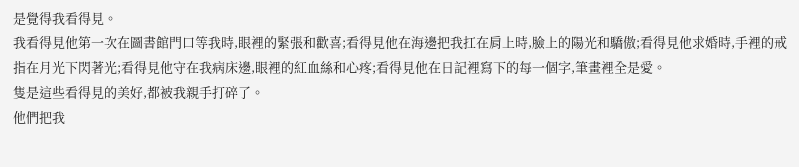是覺得我看得見。
我看得見他第一次在圖書館門口等我時,眼裡的緊張和歡喜;看得見他在海邊把我扛在肩上時,臉上的陽光和驕傲;看得見他求婚時,手裡的戒指在月光下閃著光;看得見他守在我病床邊,眼裡的紅血絲和心疼;看得見他在日記裡寫下的每一個字,筆畫裡全是愛。
隻是這些看得見的美好,都被我親手打碎了。
他們把我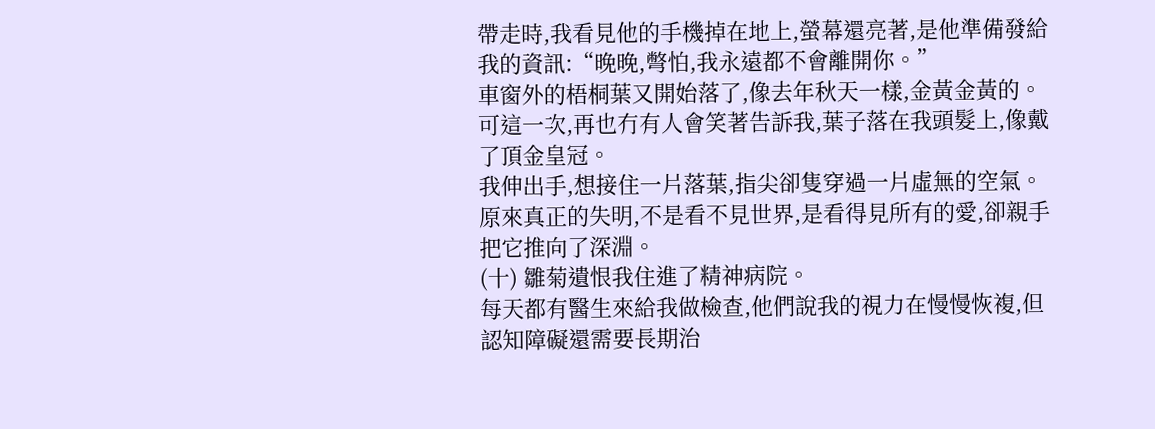帶走時,我看見他的手機掉在地上,螢幕還亮著,是他準備發給我的資訊:“晚晚,彆怕,我永遠都不會離開你。”
車窗外的梧桐葉又開始落了,像去年秋天一樣,金黃金黃的。
可這一次,再也冇有人會笑著告訴我,葉子落在我頭髮上,像戴了頂金皇冠。
我伸出手,想接住一片落葉,指尖卻隻穿過一片虛無的空氣。
原來真正的失明,不是看不見世界,是看得見所有的愛,卻親手把它推向了深淵。
(十) 雛菊遺恨我住進了精神病院。
每天都有醫生來給我做檢查,他們說我的視力在慢慢恢複,但認知障礙還需要長期治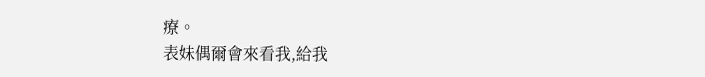療。
表妹偶爾會來看我,給我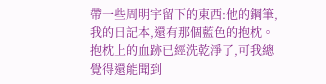帶一些周明宇留下的東西:他的鋼筆,我的日記本,還有那個藍色的抱枕。
抱枕上的血跡已經洗乾淨了,可我總覺得還能聞到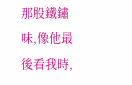那股鐵鏽味,像他最後看我時,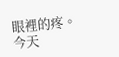眼裡的疼。
今天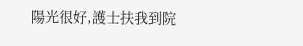陽光很好,護士扶我到院